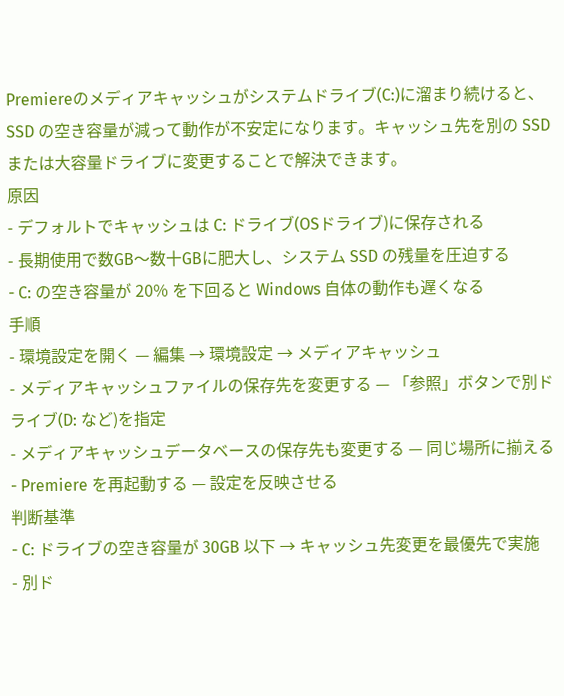Premiereのメディアキャッシュがシステムドライブ(C:)に溜まり続けると、SSD の空き容量が減って動作が不安定になります。キャッシュ先を別の SSD または大容量ドライブに変更することで解決できます。
原因
- デフォルトでキャッシュは C: ドライブ(OSドライブ)に保存される
- 長期使用で数GB〜数十GBに肥大し、システム SSD の残量を圧迫する
- C: の空き容量が 20% を下回ると Windows 自体の動作も遅くなる
手順
- 環境設定を開く — 編集 → 環境設定 → メディアキャッシュ
- メディアキャッシュファイルの保存先を変更する — 「参照」ボタンで別ドライブ(D: など)を指定
- メディアキャッシュデータベースの保存先も変更する — 同じ場所に揃える
- Premiere を再起動する — 設定を反映させる
判断基準
- C: ドライブの空き容量が 30GB 以下 → キャッシュ先変更を最優先で実施
- 別ド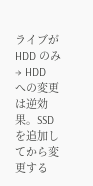ライブが HDD のみ → HDD への変更は逆効果。SSD を追加してから変更する